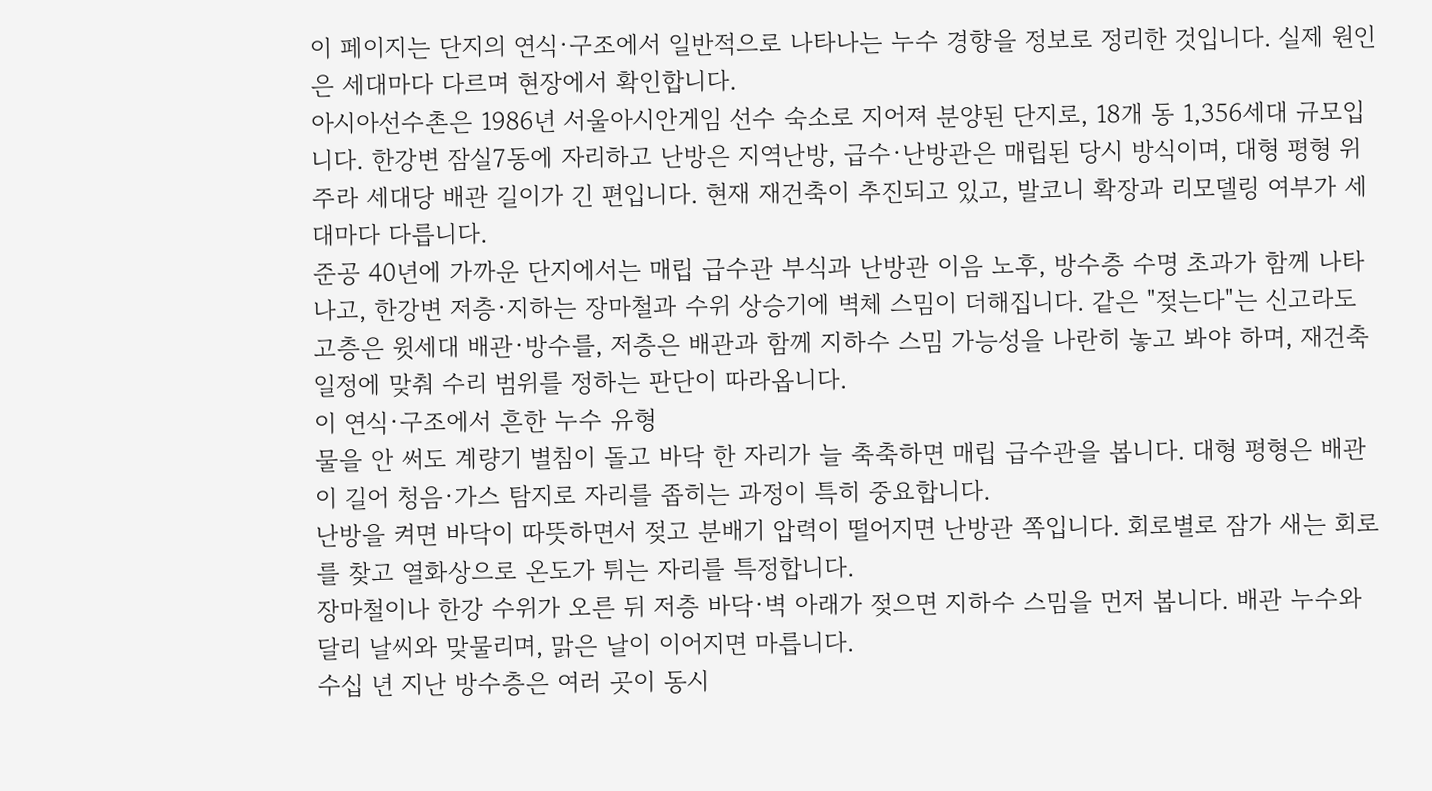이 페이지는 단지의 연식·구조에서 일반적으로 나타나는 누수 경향을 정보로 정리한 것입니다. 실제 원인은 세대마다 다르며 현장에서 확인합니다.
아시아선수촌은 1986년 서울아시안게임 선수 숙소로 지어져 분양된 단지로, 18개 동 1,356세대 규모입니다. 한강변 잠실7동에 자리하고 난방은 지역난방, 급수·난방관은 매립된 당시 방식이며, 대형 평형 위주라 세대당 배관 길이가 긴 편입니다. 현재 재건축이 추진되고 있고, 발코니 확장과 리모델링 여부가 세대마다 다릅니다.
준공 40년에 가까운 단지에서는 매립 급수관 부식과 난방관 이음 노후, 방수층 수명 초과가 함께 나타나고, 한강변 저층·지하는 장마철과 수위 상승기에 벽체 스밈이 더해집니다. 같은 "젖는다"는 신고라도 고층은 윗세대 배관·방수를, 저층은 배관과 함께 지하수 스밈 가능성을 나란히 놓고 봐야 하며, 재건축 일정에 맞춰 수리 범위를 정하는 판단이 따라옵니다.
이 연식·구조에서 흔한 누수 유형
물을 안 써도 계량기 별침이 돌고 바닥 한 자리가 늘 축축하면 매립 급수관을 봅니다. 대형 평형은 배관이 길어 청음·가스 탐지로 자리를 좁히는 과정이 특히 중요합니다.
난방을 켜면 바닥이 따뜻하면서 젖고 분배기 압력이 떨어지면 난방관 쪽입니다. 회로별로 잠가 새는 회로를 찾고 열화상으로 온도가 튀는 자리를 특정합니다.
장마철이나 한강 수위가 오른 뒤 저층 바닥·벽 아래가 젖으면 지하수 스밈을 먼저 봅니다. 배관 누수와 달리 날씨와 맞물리며, 맑은 날이 이어지면 마릅니다.
수십 년 지난 방수층은 여러 곳이 동시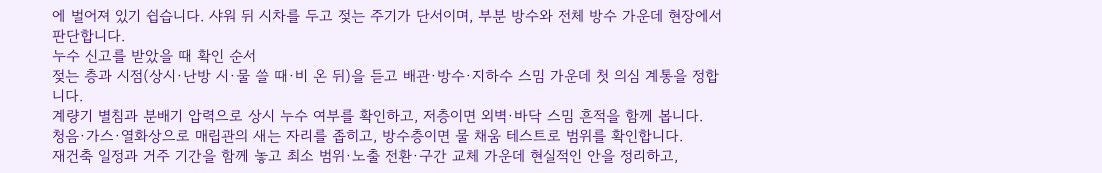에 벌어져 있기 쉽습니다. 샤워 뒤 시차를 두고 젖는 주기가 단서이며, 부분 방수와 전체 방수 가운데 현장에서 판단합니다.
누수 신고를 받았을 때 확인 순서
젖는 층과 시점(상시·난방 시·물 쓸 때·비 온 뒤)을 듣고 배관·방수·지하수 스밈 가운데 첫 의심 계통을 정합니다.
계량기 별침과 분배기 압력으로 상시 누수 여부를 확인하고, 저층이면 외벽·바닥 스밈 흔적을 함께 봅니다.
청음·가스·열화상으로 매립관의 새는 자리를 좁히고, 방수층이면 물 채움 테스트로 범위를 확인합니다.
재건축 일정과 거주 기간을 함께 놓고 최소 범위·노출 전환·구간 교체 가운데 현실적인 안을 정리하고,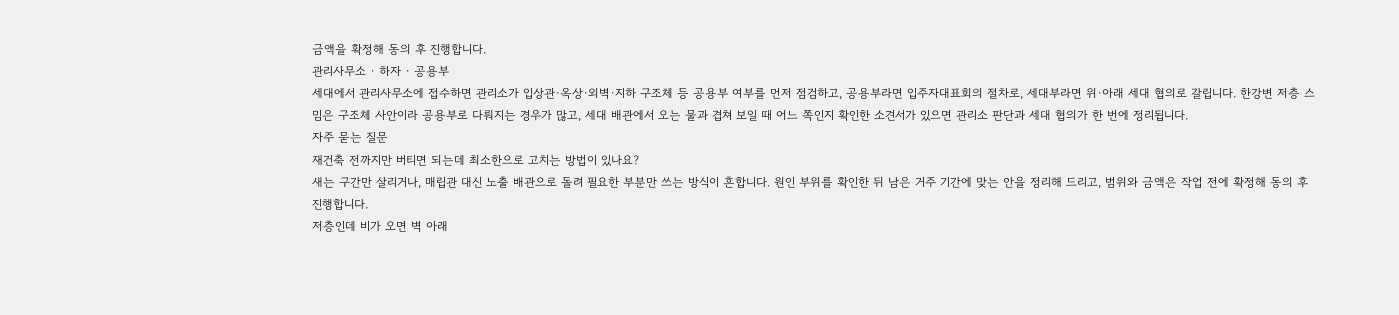금액을 확정해 동의 후 진행합니다.
관리사무소 · 하자 · 공용부
세대에서 관리사무소에 접수하면 관리소가 입상관·옥상·외벽·지하 구조체 등 공용부 여부를 먼저 점검하고, 공용부라면 입주자대표회의 절차로, 세대부라면 위·아래 세대 협의로 갈립니다. 한강변 저층 스밈은 구조체 사안이라 공용부로 다뤄지는 경우가 많고, 세대 배관에서 오는 물과 겹쳐 보일 때 어느 쪽인지 확인한 소견서가 있으면 관리소 판단과 세대 협의가 한 번에 정리됩니다.
자주 묻는 질문
재건축 전까지만 버티면 되는데 최소한으로 고치는 방법이 있나요?
새는 구간만 살리거나, 매립관 대신 노출 배관으로 돌려 필요한 부분만 쓰는 방식이 흔합니다. 원인 부위를 확인한 뒤 남은 거주 기간에 맞는 안을 정리해 드리고, 범위와 금액은 작업 전에 확정해 동의 후 진행합니다.
저층인데 비가 오면 벽 아래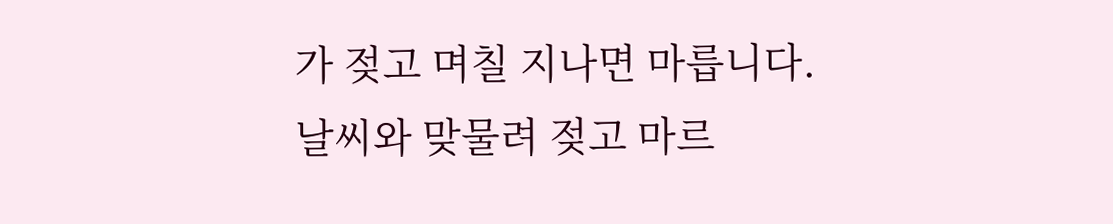가 젖고 며칠 지나면 마릅니다.
날씨와 맞물려 젖고 마르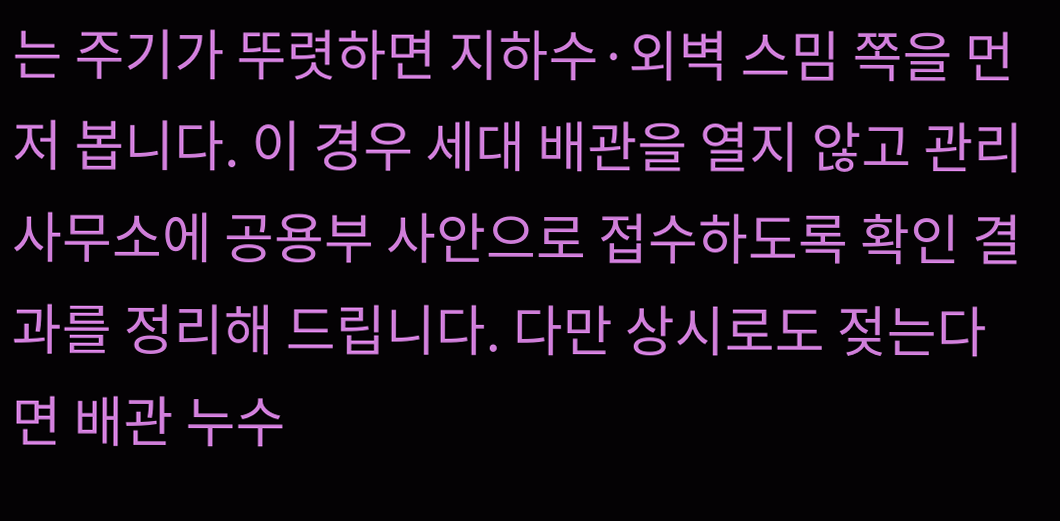는 주기가 뚜렷하면 지하수·외벽 스밈 쪽을 먼저 봅니다. 이 경우 세대 배관을 열지 않고 관리사무소에 공용부 사안으로 접수하도록 확인 결과를 정리해 드립니다. 다만 상시로도 젖는다면 배관 누수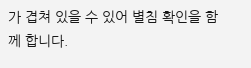가 겹쳐 있을 수 있어 별침 확인을 함께 합니다.